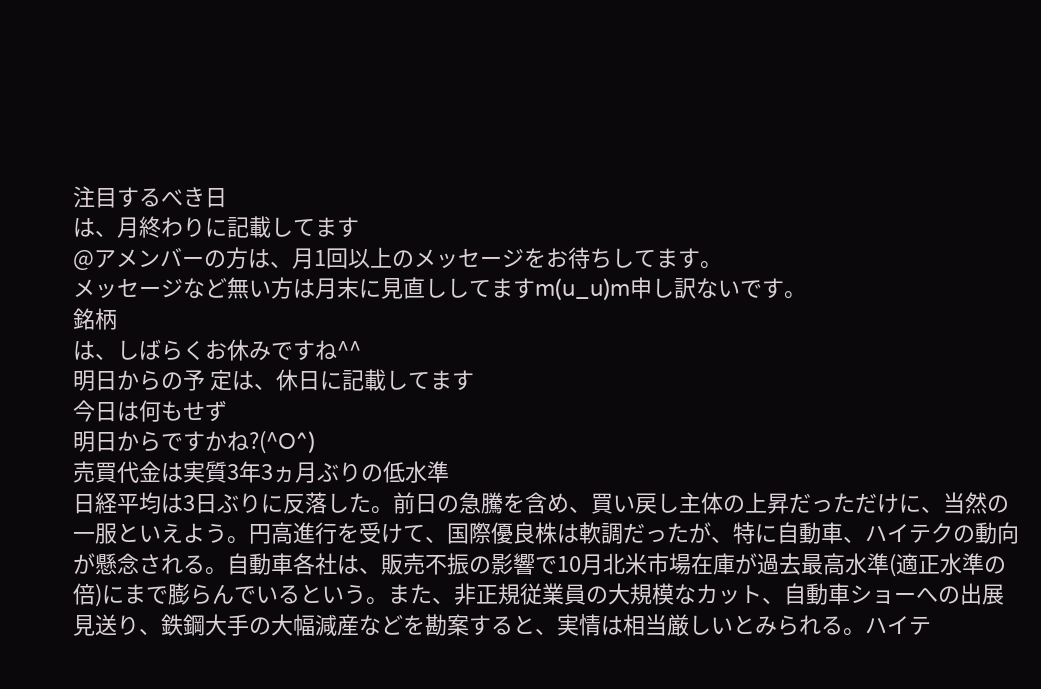注目するべき日
は、月終わりに記載してます
@アメンバーの方は、月1回以上のメッセージをお待ちしてます。
メッセージなど無い方は月末に見直ししてますm(u_u)m申し訳ないです。
銘柄
は、しばらくお休みですね^^
明日からの予 定は、休日に記載してます
今日は何もせず
明日からですかね?(^O^)
売買代金は実質3年3ヵ月ぶりの低水準
日経平均は3日ぶりに反落した。前日の急騰を含め、買い戻し主体の上昇だっただけに、当然の一服といえよう。円高進行を受けて、国際優良株は軟調だったが、特に自動車、ハイテクの動向が懸念される。自動車各社は、販売不振の影響で10月北米市場在庫が過去最高水準(適正水準の倍)にまで膨らんでいるという。また、非正規従業員の大規模なカット、自動車ショーへの出展見送り、鉄鋼大手の大幅減産などを勘案すると、実情は相当厳しいとみられる。ハイテ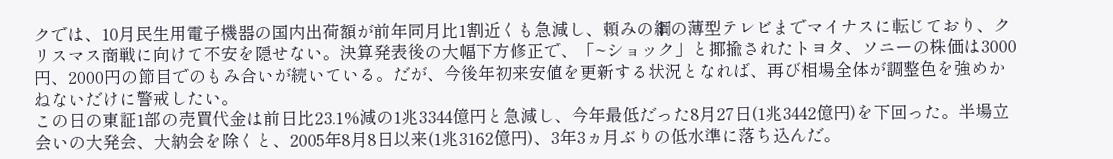クでは、10月民生用電子機器の国内出荷額が前年同月比1割近くも急減し、頼みの綱の薄型テレビまでマイナスに転じており、クリスマス商戦に向けて不安を隠せない。決算発表後の大幅下方修正で、「~ショック」と揶揄されたトヨタ、ソニーの株価は3000円、2000円の節目でのもみ合いが続いている。だが、今後年初来安値を更新する状況となれば、再び相場全体が調整色を強めかねないだけに警戒したい。
この日の東証1部の売買代金は前日比23.1%減の1兆3344億円と急減し、今年最低だった8月27日(1兆3442億円)を下回った。半場立会いの大発会、大納会を除くと、2005年8月8日以来(1兆3162億円)、3年3ヵ月ぶりの低水準に落ち込んだ。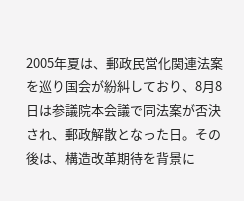2005年夏は、郵政民営化関連法案を巡り国会が紛糾しており、8月8日は参議院本会議で同法案が否決され、郵政解散となった日。その後は、構造改革期待を背景に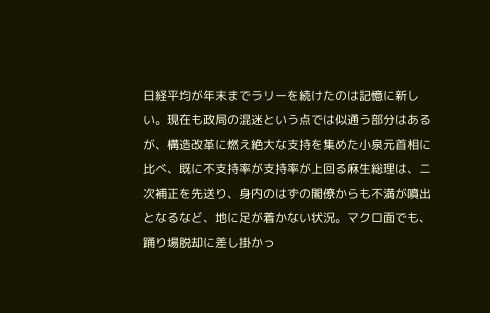日経平均が年末までラリーを続けたのは記憶に新しい。現在も政局の混迷という点では似通う部分はあるが、構造改革に燃え絶大な支持を集めた小泉元首相に比べ、既に不支持率が支持率が上回る麻生総理は、ニ次補正を先送り、身内のはずの閣僚からも不満が噴出となるなど、地に足が着かない状況。マクロ面でも、踊り場脱却に差し掛かっ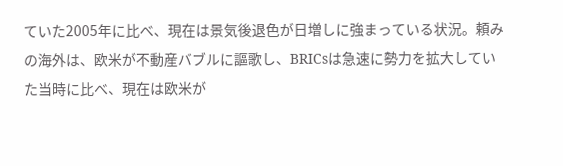ていた2005年に比べ、現在は景気後退色が日増しに強まっている状況。頼みの海外は、欧米が不動産バブルに謳歌し、BRICsは急速に勢力を拡大していた当時に比べ、現在は欧米が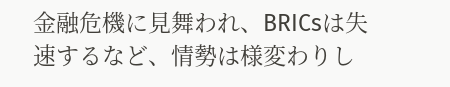金融危機に見舞われ、BRICsは失速するなど、情勢は様変わりし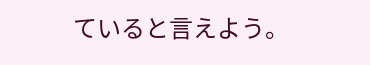ていると言えよう。